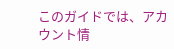このガイドでは、アカウント情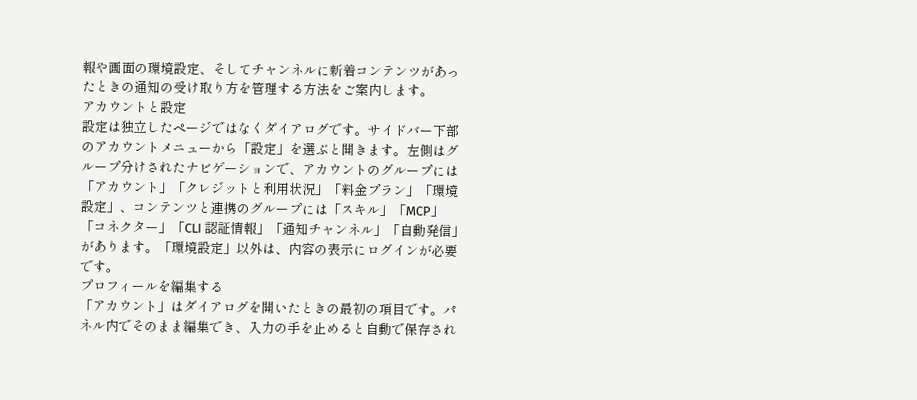報や画面の環境設定、そしてチャンネルに新着コンテンツがあったときの通知の受け取り方を管理する方法をご案内します。
アカウントと設定
設定は独立したページではなくダイアログです。サイドバー下部のアカウントメニューから「設定」を選ぶと開きます。左側はグループ分けされたナビゲーションで、アカウントのグループには「アカウント」「クレジットと利用状況」「料金プラン」「環境設定」、コンテンツと連携のグループには「スキル」「MCP」「コネクター」「CLI 認証情報」「通知チャンネル」「自動発信」があります。「環境設定」以外は、内容の表示にログインが必要です。
プロフィールを編集する
「アカウント」はダイアログを開いたときの最初の項目です。パネル内でそのまま編集でき、入力の手を止めると自動で保存され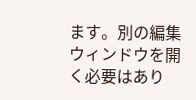ます。別の編集ウィンドウを開く必要はあり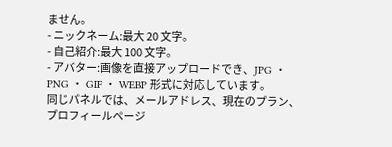ません。
- ニックネーム:最大 20 文字。
- 自己紹介:最大 100 文字。
- アバター:画像を直接アップロードでき、JPG ・ PNG ・ GIF ・ WEBP 形式に対応しています。
同じパネルでは、メールアドレス、現在のプラン、プロフィールページ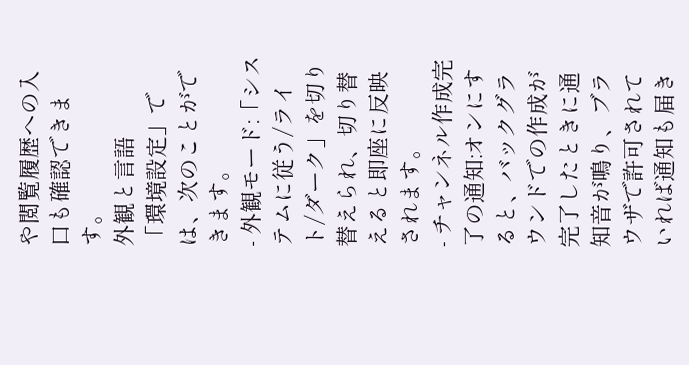や閲覧履歴への入口も確認できます。
外観と言語
「環境設定」では、次のことができます。
- 外観モード:「システムに従う/ライト/ダーク」を切り替えられ、切り替えると即座に反映されます。
- チャンネル作成完了の通知:オンにすると、バックグラウンドでの作成が完了したときに通知音が鳴り、ブラウザで許可されていれば通知も届き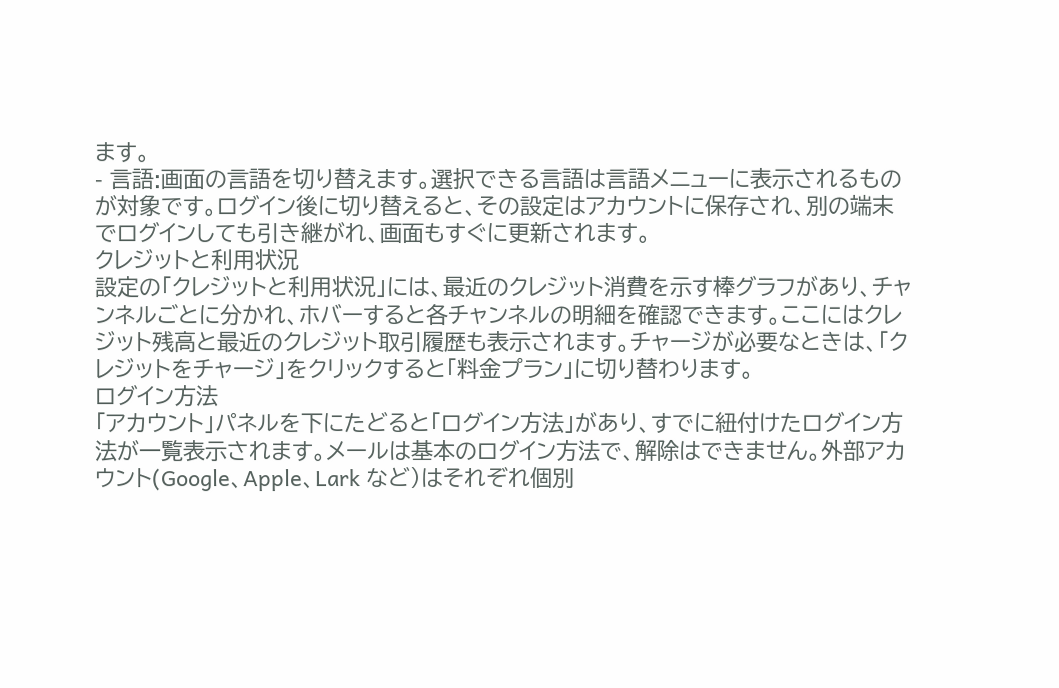ます。
- 言語:画面の言語を切り替えます。選択できる言語は言語メニューに表示されるものが対象です。ログイン後に切り替えると、その設定はアカウントに保存され、別の端末でログインしても引き継がれ、画面もすぐに更新されます。
クレジットと利用状況
設定の「クレジットと利用状況」には、最近のクレジット消費を示す棒グラフがあり、チャンネルごとに分かれ、ホバーすると各チャンネルの明細を確認できます。ここにはクレジット残高と最近のクレジット取引履歴も表示されます。チャージが必要なときは、「クレジットをチャージ」をクリックすると「料金プラン」に切り替わります。
ログイン方法
「アカウント」パネルを下にたどると「ログイン方法」があり、すでに紐付けたログイン方法が一覧表示されます。メールは基本のログイン方法で、解除はできません。外部アカウント(Google、Apple、Lark など)はそれぞれ個別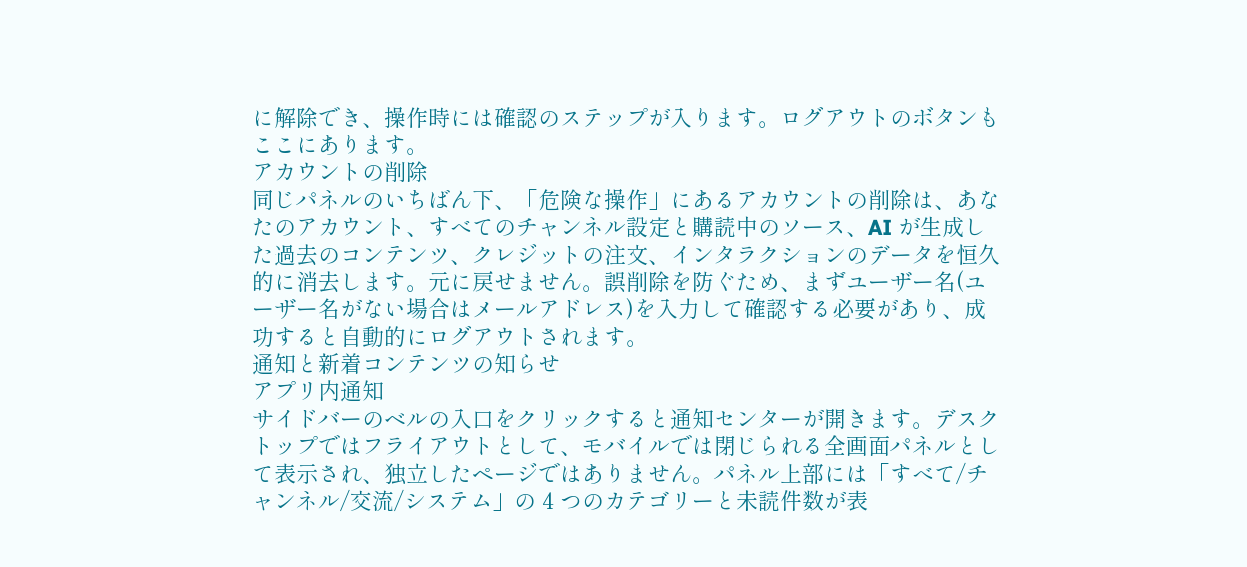に解除でき、操作時には確認のステップが入ります。ログアウトのボタンもここにあります。
アカウントの削除
同じパネルのいちばん下、「危険な操作」にあるアカウントの削除は、あなたのアカウント、すべてのチャンネル設定と購読中のソース、AI が生成した過去のコンテンツ、クレジットの注文、インタラクションのデータを恒久的に消去します。元に戻せません。誤削除を防ぐため、まずユーザー名(ユーザー名がない場合はメールアドレス)を入力して確認する必要があり、成功すると自動的にログアウトされます。
通知と新着コンテンツの知らせ
アプリ内通知
サイドバーのベルの入口をクリックすると通知センターが開きます。デスクトップではフライアウトとして、モバイルでは閉じられる全画面パネルとして表示され、独立したページではありません。パネル上部には「すべて/チャンネル/交流/システム」の 4 つのカテゴリーと未読件数が表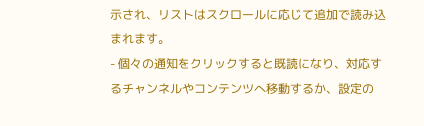示され、リストはスクロールに応じて追加で読み込まれます。
- 個々の通知をクリックすると既読になり、対応するチャンネルやコンテンツへ移動するか、設定の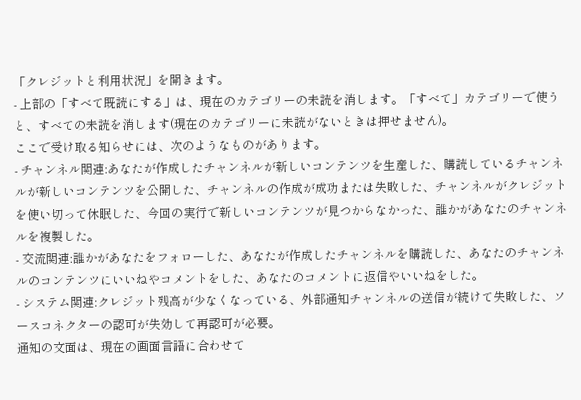「クレジットと利用状況」を開きます。
- 上部の「すべて既読にする」は、現在のカテゴリーの未読を消します。「すべて」カテゴリーで使うと、すべての未読を消します(現在のカテゴリーに未読がないときは押せません)。
ここで受け取る知らせには、次のようなものがあります。
- チャンネル関連:あなたが作成したチャンネルが新しいコンテンツを生産した、購読しているチャンネルが新しいコンテンツを公開した、チャンネルの作成が成功または失敗した、チャンネルがクレジットを使い切って休眠した、今回の実行で新しいコンテンツが見つからなかった、誰かがあなたのチャンネルを複製した。
- 交流関連:誰かがあなたをフォローした、あなたが作成したチャンネルを購読した、あなたのチャンネルのコンテンツにいいねやコメントをした、あなたのコメントに返信やいいねをした。
- システム関連:クレジット残高が少なくなっている、外部通知チャンネルの送信が続けて失敗した、ソースコネクターの認可が失効して再認可が必要。
通知の文面は、現在の画面言語に合わせて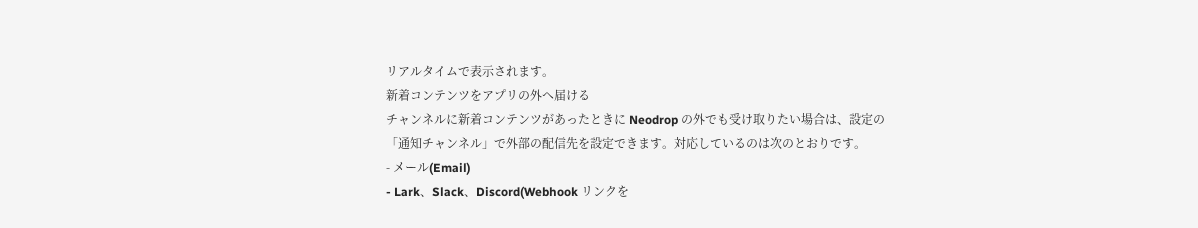リアルタイムで表示されます。
新着コンテンツをアプリの外へ届ける
チャンネルに新着コンテンツがあったときに Neodrop の外でも受け取りたい場合は、設定の「通知チャンネル」で外部の配信先を設定できます。対応しているのは次のとおりです。
- メール(Email)
- Lark、Slack、Discord(Webhook リンクを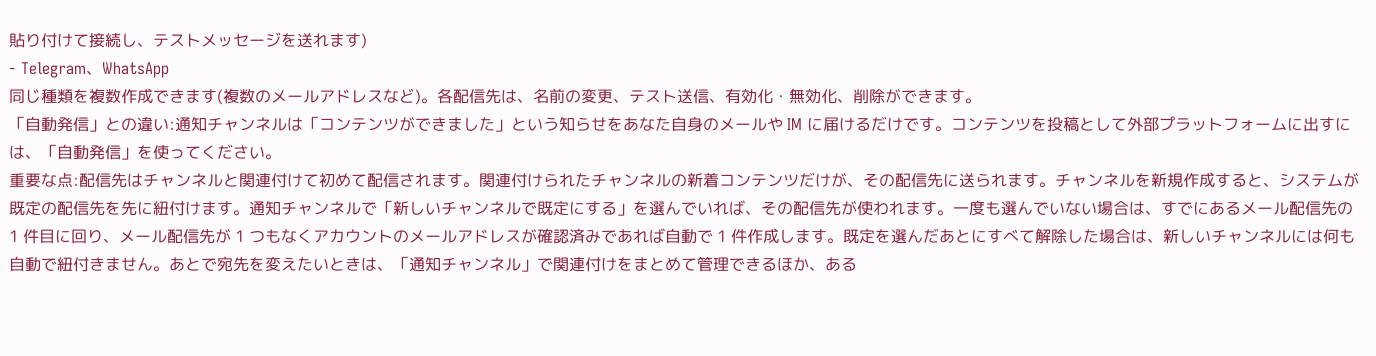貼り付けて接続し、テストメッセージを送れます)
- Telegram、WhatsApp
同じ種類を複数作成できます(複数のメールアドレスなど)。各配信先は、名前の変更、テスト送信、有効化・無効化、削除ができます。
「自動発信」との違い:通知チャンネルは「コンテンツができました」という知らせをあなた自身のメールや IM に届けるだけです。コンテンツを投稿として外部プラットフォームに出すには、「自動発信」を使ってください。
重要な点:配信先はチャンネルと関連付けて初めて配信されます。関連付けられたチャンネルの新着コンテンツだけが、その配信先に送られます。チャンネルを新規作成すると、システムが既定の配信先を先に紐付けます。通知チャンネルで「新しいチャンネルで既定にする」を選んでいれば、その配信先が使われます。一度も選んでいない場合は、すでにあるメール配信先の 1 件目に回り、メール配信先が 1 つもなくアカウントのメールアドレスが確認済みであれば自動で 1 件作成します。既定を選んだあとにすべて解除した場合は、新しいチャンネルには何も自動で紐付きません。あとで宛先を変えたいときは、「通知チャンネル」で関連付けをまとめて管理できるほか、ある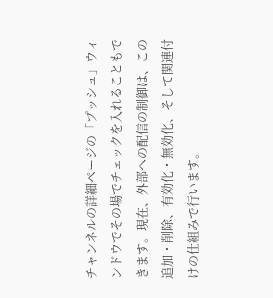チャンネルの詳細ページの「プッシュ」ウィンドウでその場でチェックを入れることもできます。現在、外部への配信の制御は、この追加・削除、有効化・無効化、そして関連付けの仕組みで行います。